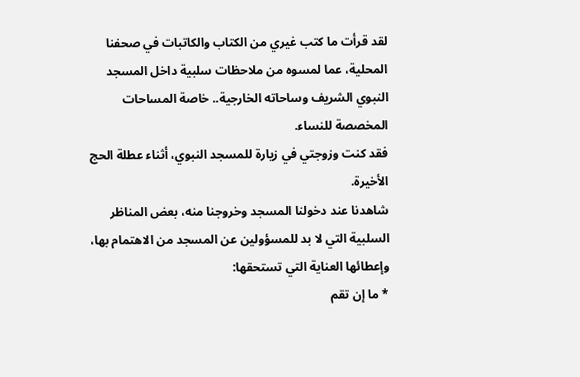لقد قرأت ما كتب غيري من الكتاب والكاتبات في صحفنا المحلية، عما لمسوه من ملاحظات سلبية داخل المسجد النبوي الشريف وساحاته الخارجية.. خاصة المساحات المخصصة للنساء.
فقد كنت وزوجتي في زيارة للمسجد النبوي، أثناء عطلة الحج الأخيرة.
شاهدنا عند دخولنا المسجد وخروجنا منه، بعض المناظر السلبية التي لا بد للمسؤولين عن المسجد من الاهتمام بها، وإعطائها العناية التي تستحقها:
* ما إن تقم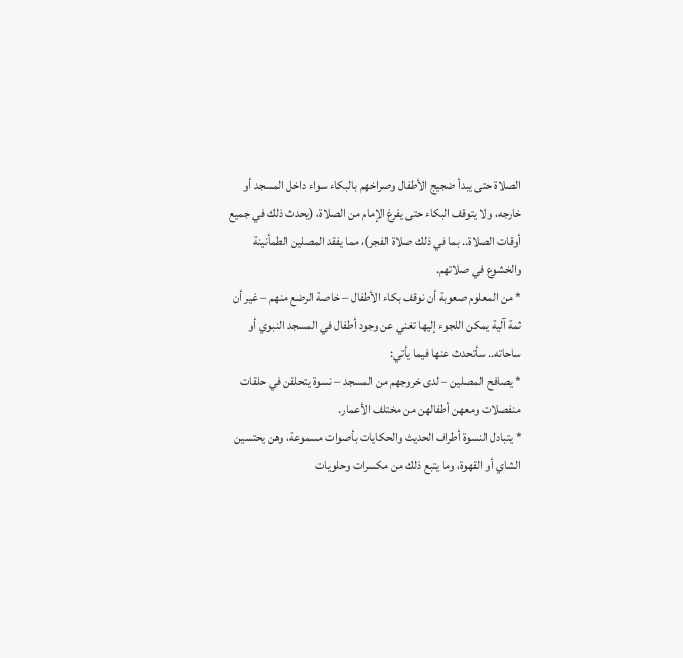الصلاة حتى يبدأ ضجيج الأطفال وصراخهم بالبكاء سواء داخل المسجد أو خارجه، ولا يتوقف البكاء حتى يفرغ الإمام من الصلاة، (يحدث ذلك في جميع أوقات الصلاة.. بما في ذلك صلاة الفجر)، مما يفقد المصلين الطمأنينة والخشوع في صلاتهم.
* من المعلوم صعوبة أن نوقف بكاء الأطفال – خاصة الرضع منهم – غير أن ثمة آلية يمكن اللجوء إليها تغني عن وجود أطفال في المسجد النبوي أو ساحاته.. سأتحدث عنها فيما يأتي:
* يصافح المصلين – لدى خروجهم من المسجد – نسوة يتحلقن في حلقات منفصلات ومعهن أطفالهن من مختلف الأعمار.
* يتبادل النسوة أطراف الحديث والحكايات بأصوات مسموعة، وهن يحتسين الشاي أو القهوة، وما يتبع ذلك من مكسرات وحلويات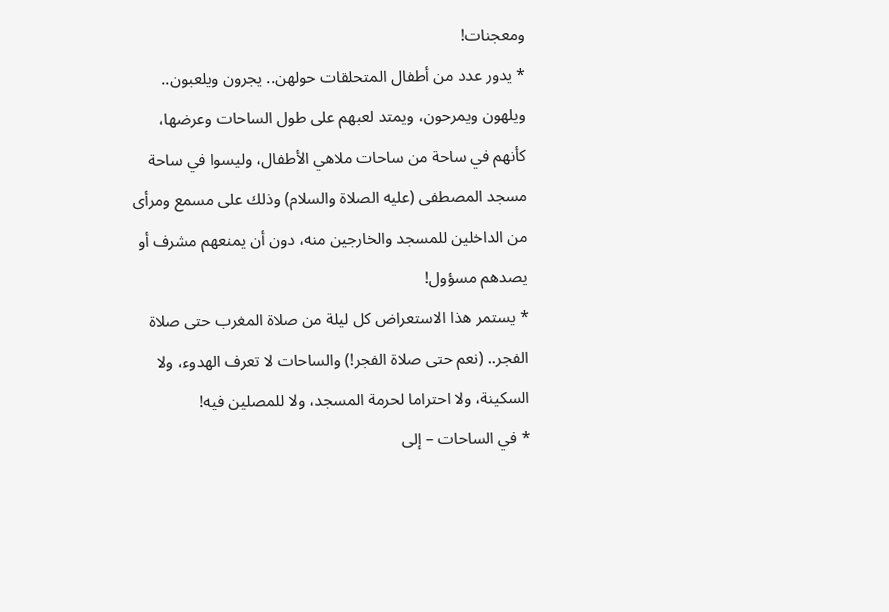ومعجنات!
* يدور عدد من أطفال المتحلقات حولهن.. يجرون ويلعبون.. ويلهون ويمرحون، ويمتد لعبهم على طول الساحات وعرضها، كأنهم في ساحة من ساحات ملاهي الأطفال، وليسوا في ساحة مسجد المصطفى (عليه الصلاة والسلام) وذلك على مسمع ومرأى من الداخلين للمسجد والخارجين منه، دون أن يمنعهم مشرف أو يصدهم مسؤول!
* يستمر هذا الاستعراض كل ليلة من صلاة المغرب حتى صلاة الفجر.. (نعم حتى صلاة الفجر!) والساحات لا تعرف الهدوء، ولا السكينة، ولا احتراما لحرمة المسجد، ولا للمصلين فيه!
* في الساحات – إلى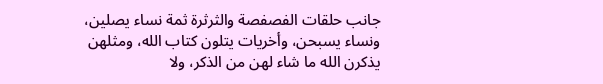جانب حلقات الفصفصة والثرثرة ثمة نساء يصلين، ونساء يسبحن، وأخريات يتلون كتاب الله، ومثلهن يذكرن الله ما شاء لهن من الذكر، ولا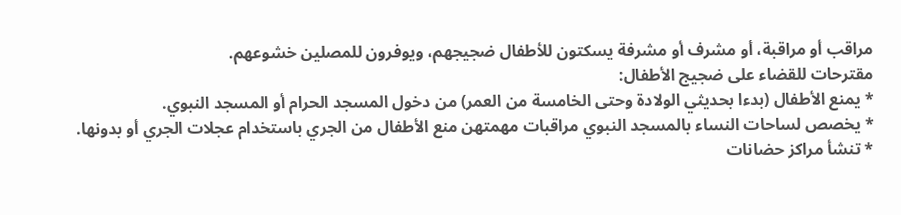مراقب أو مراقبة، أو مشرف أو مشرفة يسكتون للأطفال ضجيجهم، ويوفرون للمصلين خشوعهم.
مقترحات للقضاء على ضجيج الأطفال:
* يمنع الأطفال (بدءا بحديثي الولادة وحتى الخامسة من العمر) من دخول المسجد الحرام أو المسجد النبوي.
* يخصص لساحات النساء بالمسجد النبوي مراقبات مهمتهن منع الأطفال من الجري باستخدام عجلات الجري أو بدونها.
* تنشأ مراكز حضانات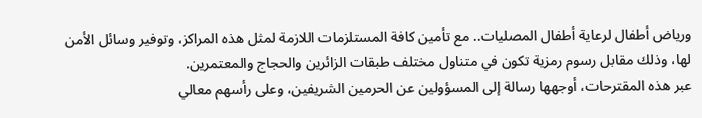ورياض أطفال لرعاية أطفال المصليات.. مع تأمين كافة المستلزمات اللازمة لمثل هذه المراكز، وتوفير وسائل الأمن لها، وذلك مقابل رسوم رمزية تكون في متناول مختلف طبقات الزائرين والحجاج والمعتمرين.
عبر هذه المقترحات، أوجهها رسالة إلى المسؤولين عن الحرمين الشريفين، وعلى رأسهم معالي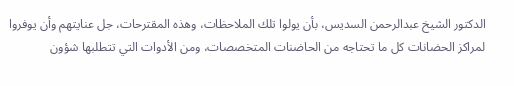الدكتور الشيخ عبدالرحمن السديس، بأن يولوا تلك الملاحظات، وهذه المقترحات، جل عنايتهم وأن يوفروا لمراكز الحضانات كل ما تحتاجه من الحاضنات المتخصصات، ومن الأدوات التي تتطلبها شؤون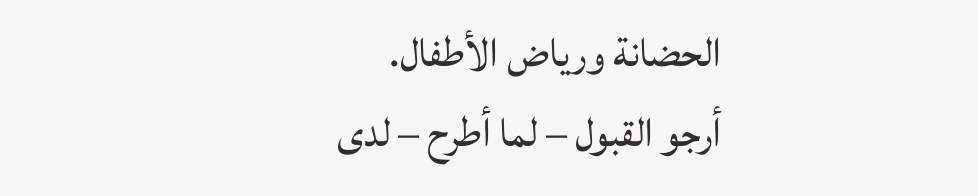الحضانة ورياض الأطفال.
أرجو القبول – لما أطرح – لدى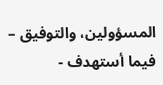المسؤولين، والتوفيق – فيما أستهدف -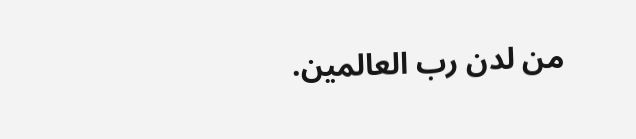من لدن رب العالمين.